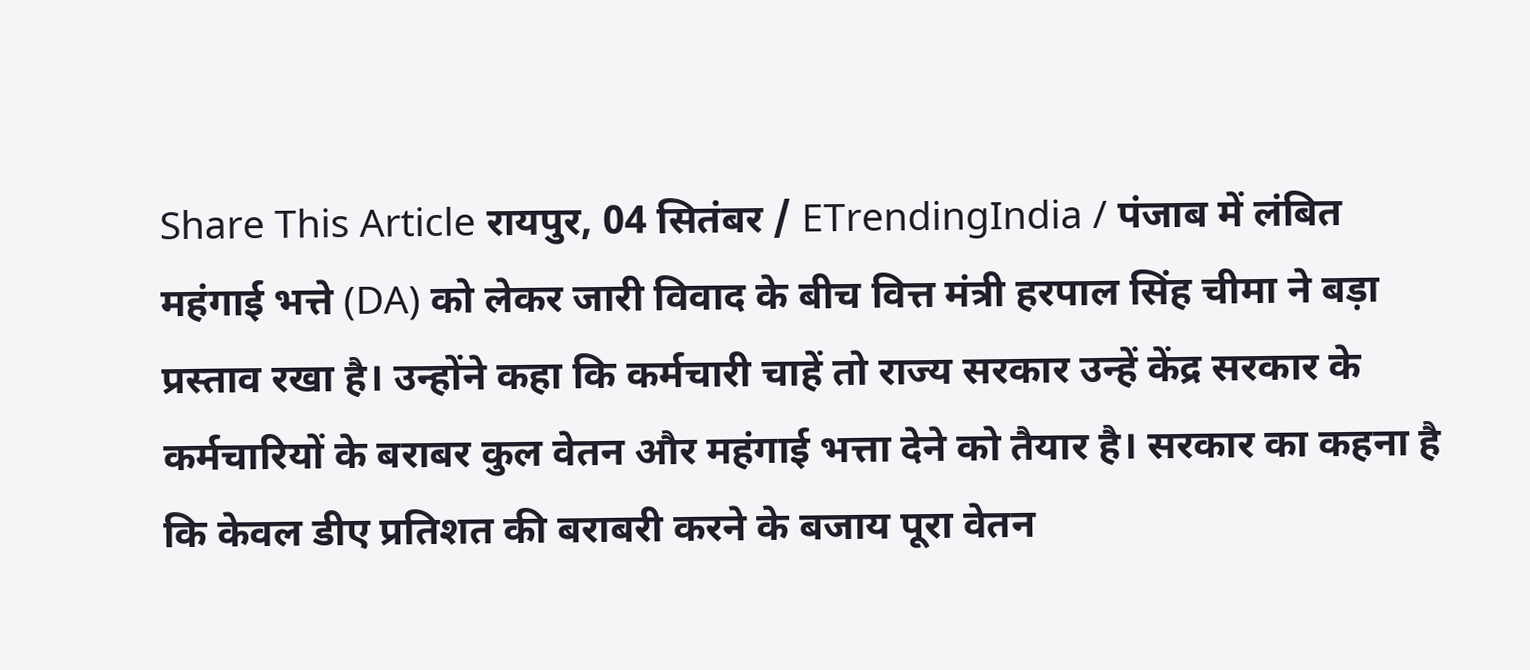Share This Article रायपुर, 04 सितंबर / ETrendingIndia / पंजाब में लंबित महंगाई भत्ते (DA) को लेकर जारी विवाद के बीच वित्त मंत्री हरपाल सिंह चीमा ने बड़ा प्रस्ताव रखा है। उन्होंने कहा कि कर्मचारी चाहें तो राज्य सरकार उन्हें केंद्र सरकार के कर्मचारियों के बराबर कुल वेतन और महंगाई भत्ता देने को तैयार है। सरकार का कहना है कि केवल डीए प्रतिशत की बराबरी करने के बजाय पूरा वेतन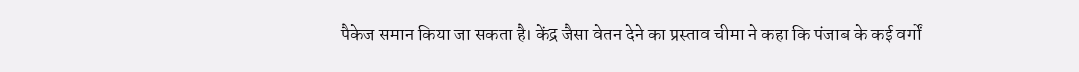पैकेज समान किया जा सकता है। केंद्र जैसा वेतन देने का प्रस्ताव चीमा ने कहा कि पंजाब के कई वर्गों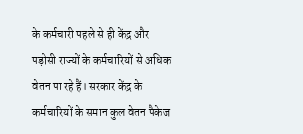के कर्मचारी पहले से ही केंद्र और पड़ोसी राज्यों के कर्मचारियों से अधिक वेतन पा रहे हैं। सरकार केंद्र के कर्मचारियों के समान कुल वेतन पैकेज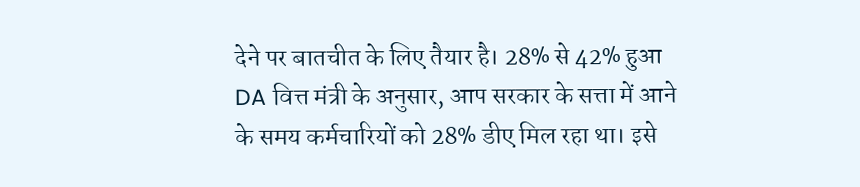देने पर बातचीत के लिए तैयार है। 28% से 42% हुआ DA वित्त मंत्री के अनुसार, आप सरकार के सत्ता में आने के समय कर्मचारियों को 28% डीए मिल रहा था। इसे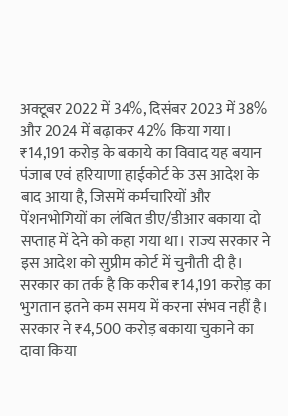अक्टूबर 2022 में 34%, दिसंबर 2023 में 38% और 2024 में बढ़ाकर 42% किया गया। ₹14,191 करोड़ के बकाये का विवाद यह बयान पंजाब एवं हरियाणा हाईकोर्ट के उस आदेश के बाद आया है, जिसमें कर्मचारियों और पेंशनभोगियों का लंबित डीए/डीआर बकाया दो सप्ताह में देने को कहा गया था। राज्य सरकार ने इस आदेश को सुप्रीम कोर्ट में चुनौती दी है। सरकार का तर्क है कि करीब ₹14,191 करोड़ का भुगतान इतने कम समय में करना संभव नहीं है। सरकार ने ₹4,500 करोड़ बकाया चुकाने का दावा किया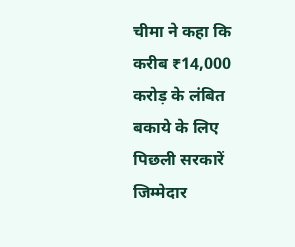चीमा ने कहा कि करीब ₹14,000 करोड़ के लंबित बकाये के लिए पिछली सरकारें जिम्मेदार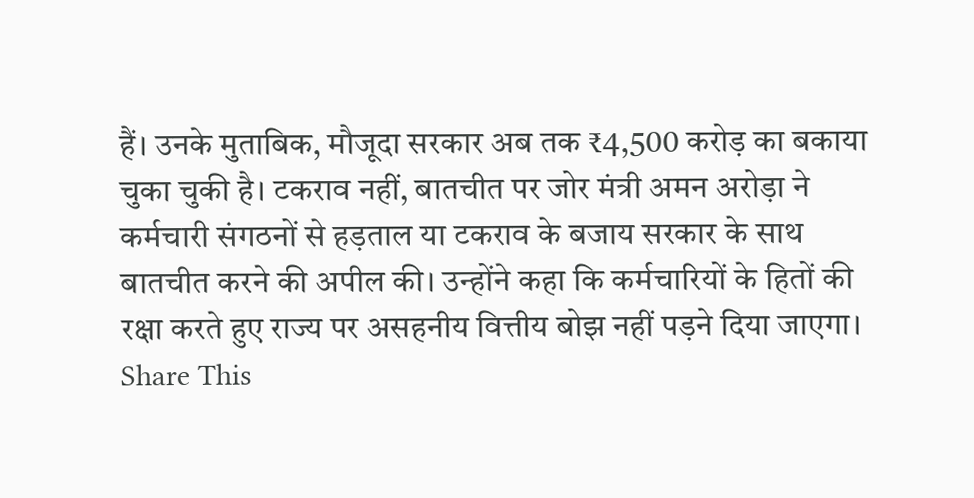हैं। उनके मुताबिक, मौजूदा सरकार अब तक ₹4,500 करोड़ का बकाया चुका चुकी है। टकराव नहीं, बातचीत पर जोर मंत्री अमन अरोड़ा ने कर्मचारी संगठनों से हड़ताल या टकराव के बजाय सरकार के साथ बातचीत करने की अपील की। उन्होंने कहा कि कर्मचारियों के हितों की रक्षा करते हुए राज्य पर असहनीय वित्तीय बोझ नहीं पड़ने दिया जाएगा। Share This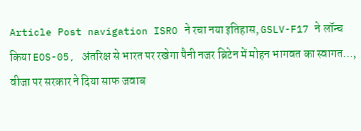Article Post navigation ISRO ने रचा नया इतिहास, GSLV-F17 ने लॉन्च किया EOS-05, अंतरिक्ष से भारत पर रखेगा पैनी नजर ब्रिटेन में मोहन भागवत का स्वागत…, वीजा पर सरकार ने दिया साफ जवाब